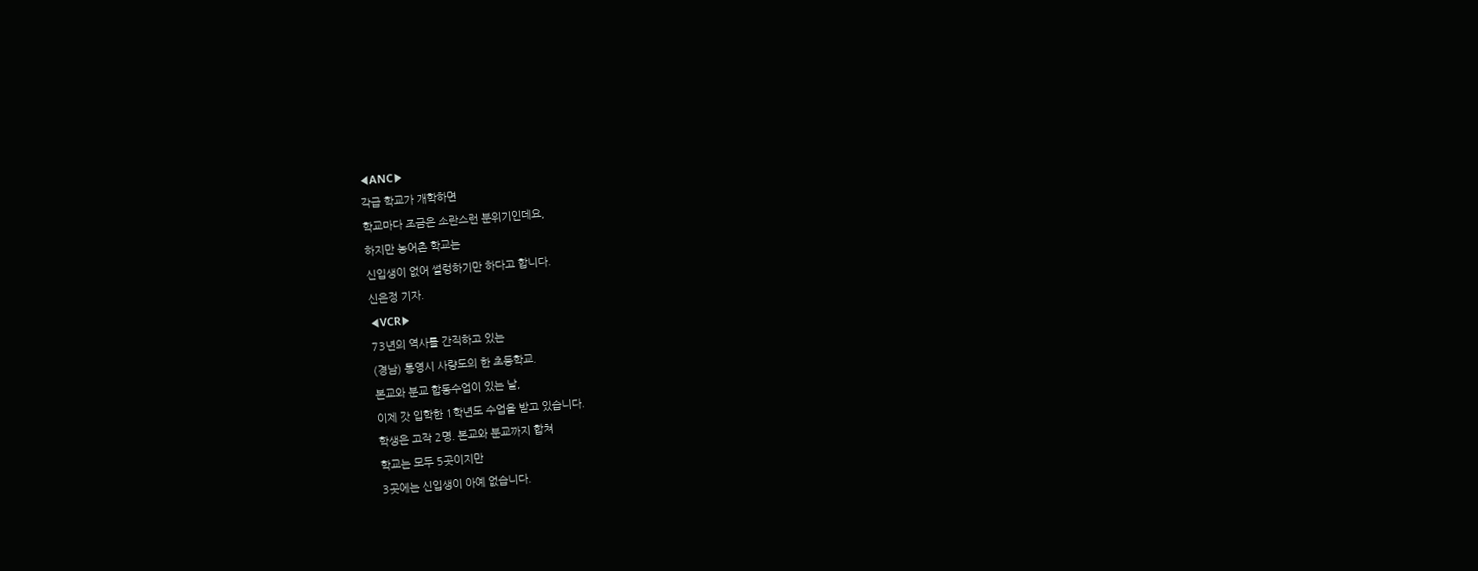◀ANC▶
각급 학교가 개학하면
학교마다 조금은 소란스런 분위기인데요,
하지만 농어촌 학교는
신입생이 없어 썰렁하기만 하다고 합니다.
신은정 기자.
◀VCR▶
73년의 역사를 간직하고 있는
(경남) 통영시 사량도의 한 초등학교.
본교와 분교 합동수업이 있는 날,
이제 갓 입학한 1학년도 수업을 받고 있습니다.
학생은 고작 2명. 본교와 분교까지 합쳐
학교는 모두 5곳이지만
3곳에는 신입생이 아예 없습니다.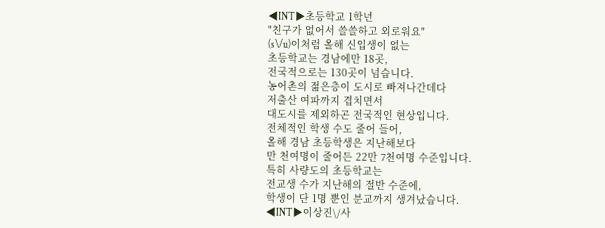◀INT▶초등학교 1학년
"친구가 없어서 쓸쓸하고 외로워요"
(s\/u)이처럼 올해 신입생이 없는
초등학교는 경남에만 18곳,
전국적으로는 130곳이 넘습니다.
농어촌의 젊은층이 도시로 빠져나간데다
저출산 여파까지 겹치면서
대도시를 제외하곤 전국적인 현상입니다.
전체적인 학생 수도 줄어 들어,
올해 경남 초등학생은 지난해보다
만 천여명이 줄어든 22만 7천여명 수준입니다.
특히 사량도의 초등학교는
전교생 수가 지난해의 절반 수준에,
학생이 단 1명 뿐인 분교까지 생겨났습니다.
◀INT▶이상진\/사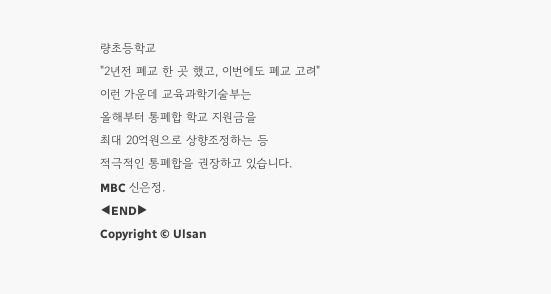량초등학교
"2년전 폐교 한 곳 했고, 이번에도 폐교 고려"
이런 가운데 교육과학기술부는
올해부터 통폐합 학교 지원금을
최대 20억원으로 상향조정하는 등
적극적인 통폐합을 권장하고 있습니다.
MBC 신은정.
◀END▶
Copyright © Ulsan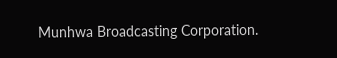Munhwa Broadcasting Corporation.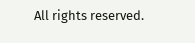All rights reserved.